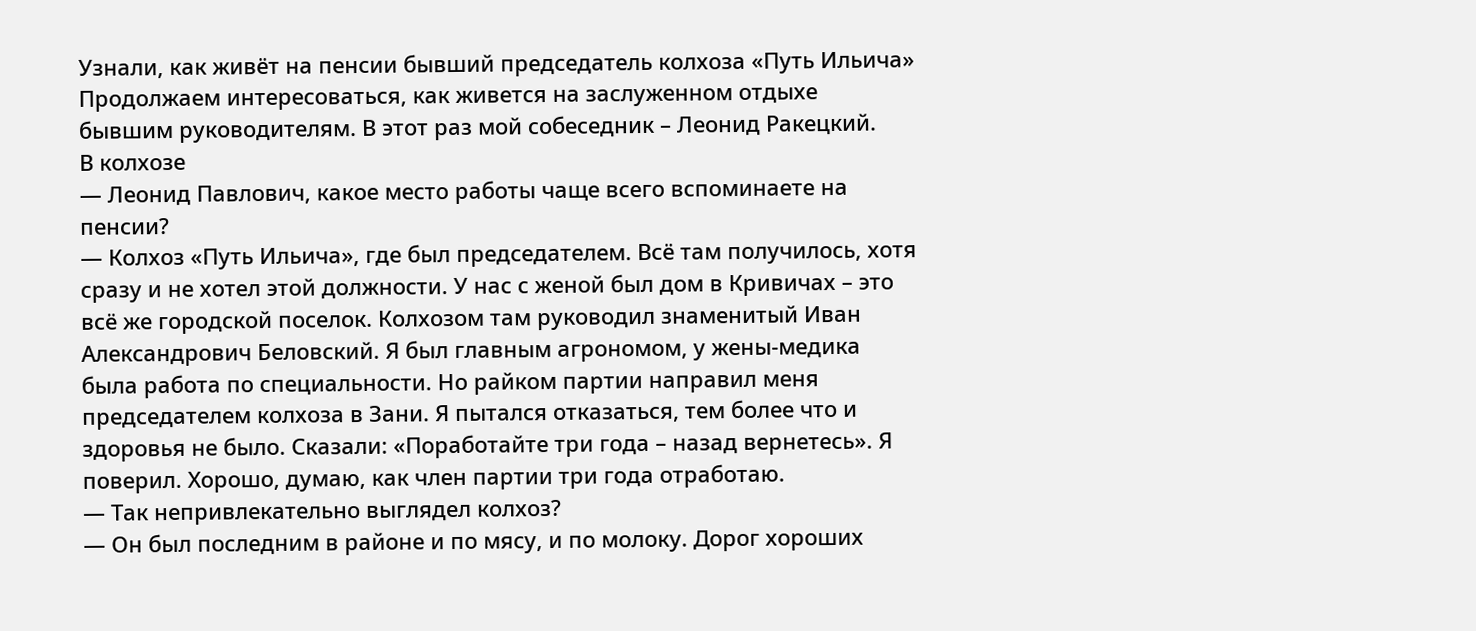Узнали, как живёт на пенсии бывший председатель колхоза «Путь Ильича»
Продолжаем интересоваться, как живется на заслуженном отдыхе бывшим руководителям. В этот раз мой собеседник – Леонид Ракецкий.
В колхозе
— Леонид Павлович, какое место работы чаще всего вспоминаете на пенсии?
— Колхоз «Путь Ильича», где был председателем. Всё там получилось, хотя сразу и не хотел этой должности. У нас с женой был дом в Кривичах – это всё же городской поселок. Колхозом там руководил знаменитый Иван Александрович Беловский. Я был главным агрономом, у жены-медика была работа по специальности. Но райком партии направил меня председателем колхоза в Зани. Я пытался отказаться, тем более что и здоровья не было. Сказали: «Поработайте три года – назад вернетесь». Я поверил. Хорошо, думаю, как член партии три года отработаю.
— Так непривлекательно выглядел колхоз?
— Он был последним в районе и по мясу, и по молоку. Дорог хороших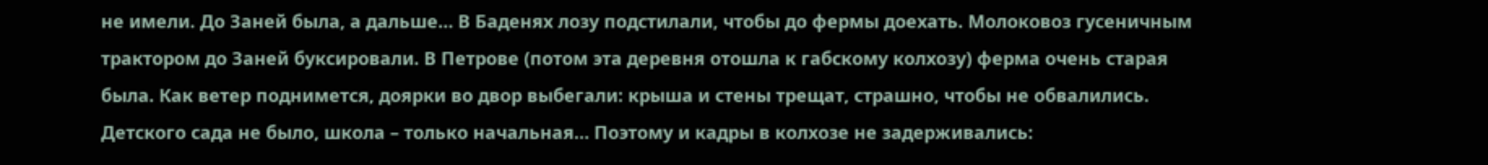не имели. До Заней была, а дальше… В Баденях лозу подстилали, чтобы до фермы доехать. Молоковоз гусеничным трактором до Заней буксировали. В Петрове (потом эта деревня отошла к габскому колхозу) ферма очень старая была. Как ветер поднимется, доярки во двор выбегали: крыша и стены трещат, страшно, чтобы не обвалились. Детского сада не было, школа – только начальная… Поэтому и кадры в колхозе не задерживались: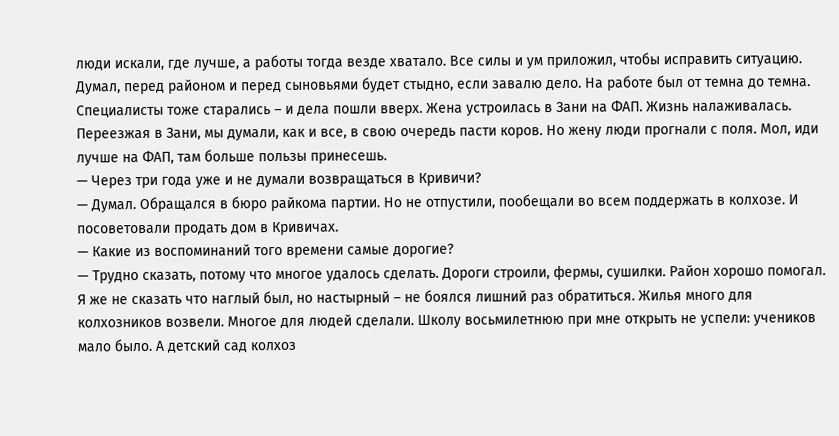люди искали, где лучше, а работы тогда везде хватало. Все силы и ум приложил, чтобы исправить ситуацию. Думал, перед районом и перед сыновьями будет стыдно, если завалю дело. На работе был от темна до темна. Специалисты тоже старались – и дела пошли вверх. Жена устроилась в Зани на ФАП. Жизнь налаживалась.
Переезжая в Зани, мы думали, как и все, в свою очередь пасти коров. Но жену люди прогнали с поля. Мол, иди лучше на ФАП, там больше пользы принесешь.
— Через три года уже и не думали возвращаться в Кривичи?
— Думал. Обращался в бюро райкома партии. Но не отпустили, пообещали во всем поддержать в колхозе. И посоветовали продать дом в Кривичах.
— Какие из воспоминаний того времени самые дорогие?
— Трудно сказать, потому что многое удалось сделать. Дороги строили, фермы, сушилки. Район хорошо помогал. Я же не сказать что наглый был, но настырный – не боялся лишний раз обратиться. Жилья много для колхозников возвели. Многое для людей сделали. Школу восьмилетнюю при мне открыть не успели: учеников мало было. А детский сад колхоз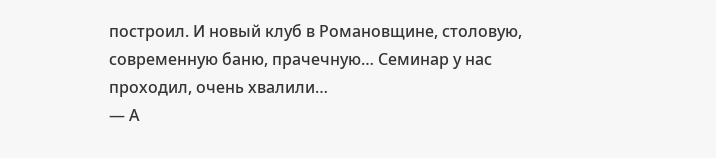построил. И новый клуб в Романовщине, столовую, современную баню, прачечную… Семинар у нас проходил, очень хвалили…
— А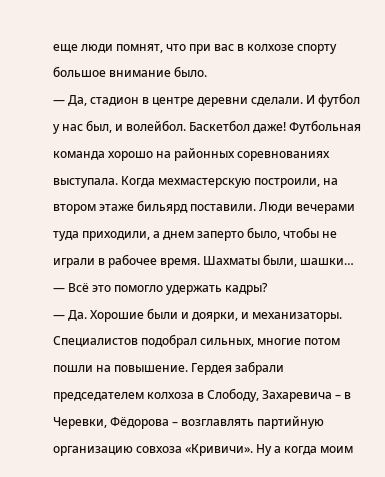еще люди помнят, что при вас в колхозе спорту большое внимание было.
— Да, стадион в центре деревни сделали. И футбол у нас был, и волейбол. Баскетбол даже! Футбольная команда хорошо на районных соревнованиях выступала. Когда мехмастерскую построили, на втором этаже бильярд поставили. Люди вечерами туда приходили, а днем заперто было, чтобы не играли в рабочее время. Шахматы были, шашки…
— Всё это помогло удержать кадры?
— Да. Хорошие были и доярки, и механизаторы. Специалистов подобрал сильных, многие потом пошли на повышение. Гердея забрали председателем колхоза в Слободу, Захаревича – в Черевки, Фёдорова – возглавлять партийную организацию совхоза «Кривичи». Ну а когда моим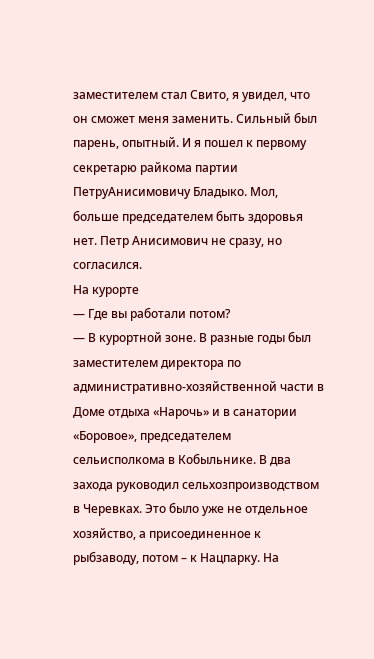заместителем стал Свито, я увидел, что он сможет меня заменить. Сильный был парень, опытный. И я пошел к первому секретарю райкома партии ПетруАнисимовичу Бладыко. Мол, больше председателем быть здоровья нет. Петр Анисимович не сразу, но согласился.
На курорте
— Где вы работали потом?
— В курортной зоне. В разные годы был заместителем директора по административно-хозяйственной части в Доме отдыха «Нарочь» и в санатории «Боровое», председателем сельисполкома в Кобыльнике. В два захода руководил сельхозпроизводством в Черевках. Это было уже не отдельное хозяйство, а присоединенное к рыбзаводу, потом – к Нацпарку. На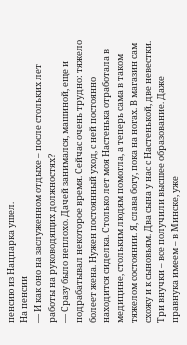пенсию из Нацпарка ушел.
На пенсии
— И как оно на заслуженном отдыхе – после стольких лет работы на руководящих должностях?
— Сразу было неплохо. Дачей занимался, машиной, еще и подрабатывал некоторое время. Сейчас очень трудно: тяжело болеет жена. Нужен постоянный уход, с ней постоянно находится сиделка. Столько лет моя Настенька отработала в медицине, стольким людям помогла, а теперь сама в таком тяжелом состоянии. Я, слава богу, пока на ногах. В магазин сам схожу и к сыновьям. Два сына у нас с Настенькой, две невестки. Три внучки – все получили высшее образование. Даже правнука имеем – в Минске, уже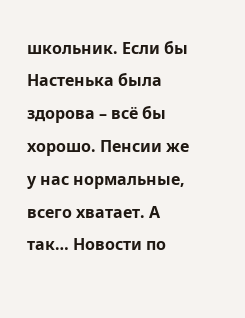школьник. Если бы Настенька была здорова – всё бы хорошо. Пенсии же у нас нормальные, всего хватает. А так… Новости по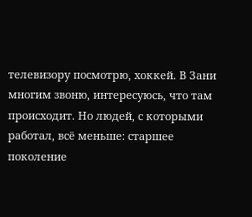телевизору посмотрю, хоккей. В Зани многим звоню, интересуюсь, что там происходит. Но людей, с которыми работал, всё меньше: старшее поколение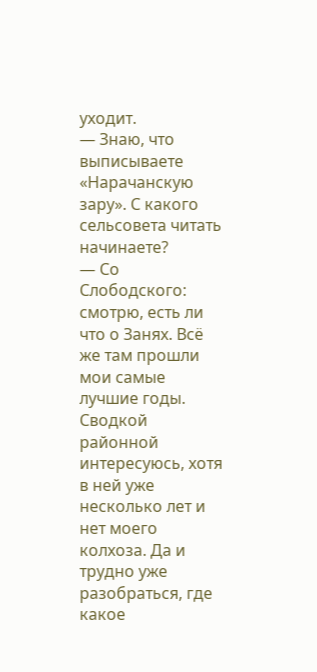уходит.
— Знаю, что выписываете «Нарачанскую зару». С какого сельсовета читать начинаете?
— Со Слободского: смотрю, есть ли что о Занях. Всё же там прошли мои самые лучшие годы. Сводкой районной интересуюсь, хотя в ней уже несколько лет и нет моего колхоза. Да и трудно уже разобраться, где какое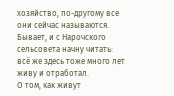хозяйство, по-другому все они сейчас называются. Бывает, и с Нарочского сельсовета начну читать: всё же здесь тоже много лет живу и отработал.
О том, как живут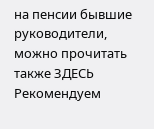на пенсии бывшие руководители, можно прочитать также ЗДЕСЬ
Рекомендуем